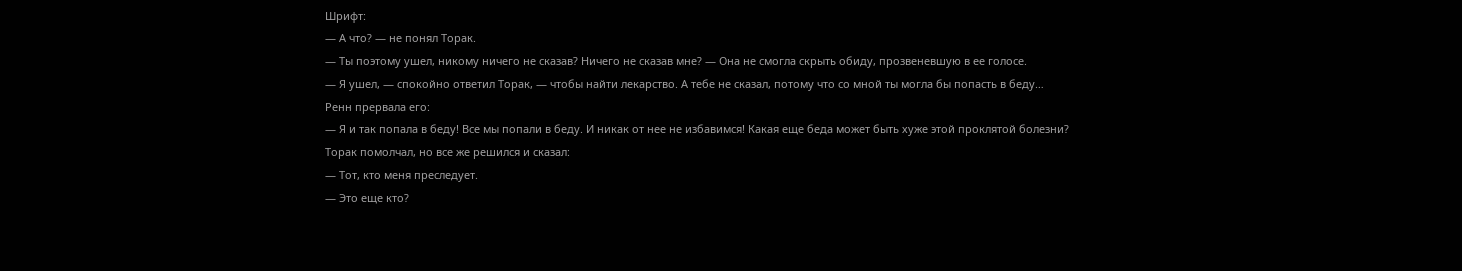Шрифт:
— А что? — не понял Торак.
— Ты поэтому ушел, никому ничего не сказав? Ничего не сказав мне? — Она не смогла скрыть обиду, прозвеневшую в ее голосе.
— Я ушел, — спокойно ответил Торак, — чтобы найти лекарство. А тебе не сказал, потому что со мной ты могла бы попасть в беду…
Ренн прервала его:
— Я и так попала в беду! Все мы попали в беду. И никак от нее не избавимся! Какая еще беда может быть хуже этой проклятой болезни?
Торак помолчал, но все же решился и сказал:
— Тот, кто меня преследует.
— Это еще кто?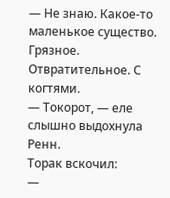— Не знаю. Какое-то маленькое существо. Грязное. Отвратительное. С когтями.
— Токорот, — еле слышно выдохнула Ренн.
Торак вскочил:
—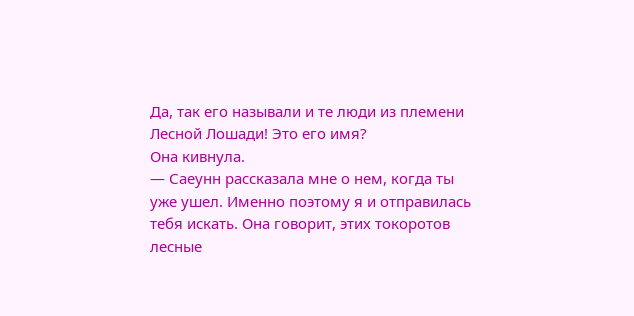Да, так его называли и те люди из племени Лесной Лошади! Это его имя?
Она кивнула.
— Саеунн рассказала мне о нем, когда ты уже ушел. Именно поэтому я и отправилась тебя искать. Она говорит, этих токоротов лесные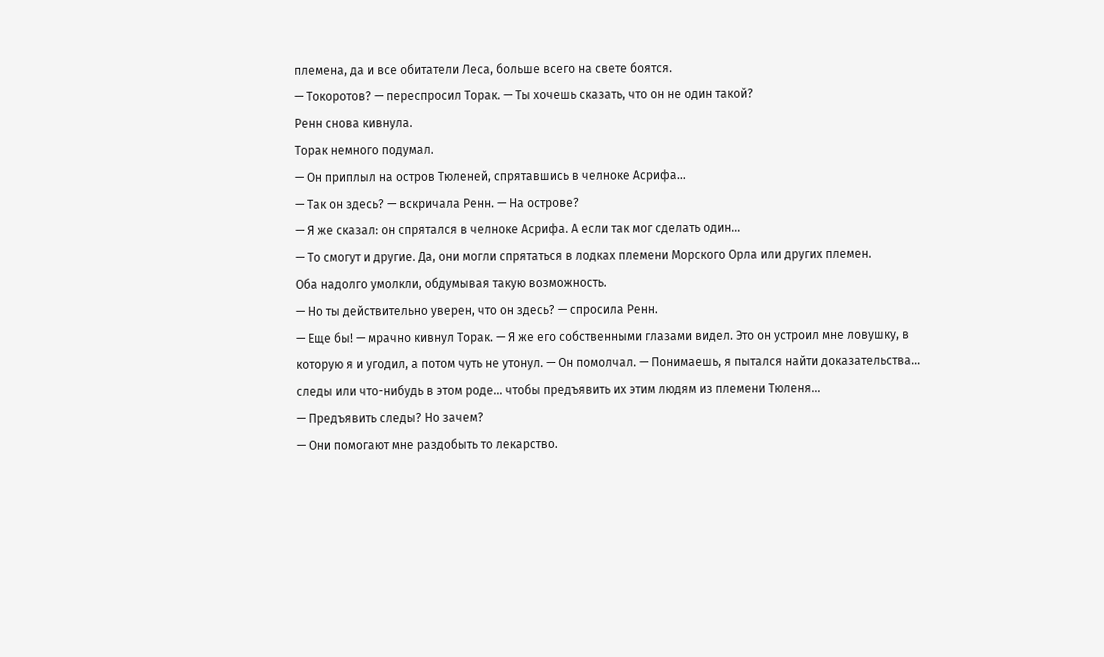племена, да и все обитатели Леса, больше всего на свете боятся.
— Токоротов? — переспросил Торак. — Ты хочешь сказать, что он не один такой?
Ренн снова кивнула.
Торак немного подумал.
— Он приплыл на остров Тюленей, спрятавшись в челноке Асрифа…
— Так он здесь? — вскричала Ренн. — На острове?
— Я же сказал: он спрятался в челноке Асрифа. А если так мог сделать один…
— То смогут и другие. Да, они могли спрятаться в лодках племени Морского Орла или других племен.
Оба надолго умолкли, обдумывая такую возможность.
— Но ты действительно уверен, что он здесь? — спросила Ренн.
— Еще бы! — мрачно кивнул Торак. — Я же его собственными глазами видел. Это он устроил мне ловушку, в которую я и угодил, а потом чуть не утонул. — Он помолчал. — Понимаешь, я пытался найти доказательства… следы или что-нибудь в этом роде… чтобы предъявить их этим людям из племени Тюленя…
— Предъявить следы? Но зачем?
— Они помогают мне раздобыть то лекарство.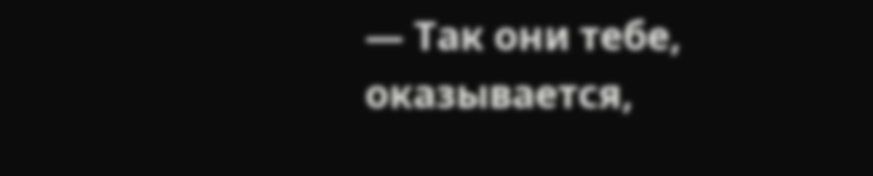— Так они тебе, оказывается,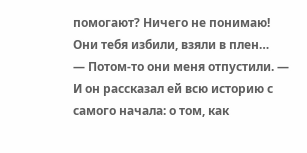помогают? Ничего не понимаю! Они тебя избили, взяли в плен…
— Потом-то они меня отпустили. — И он рассказал ей всю историю с самого начала: о том, как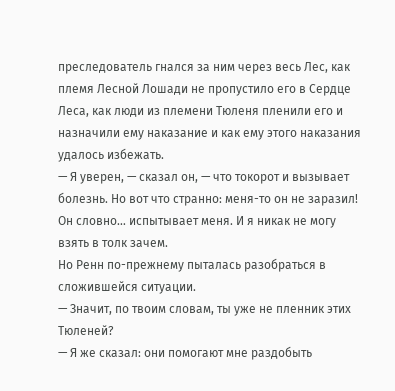преследователь гнался за ним через весь Лес, как племя Лесной Лошади не пропустило его в Сердце Леса, как люди из племени Тюленя пленили его и назначили ему наказание и как ему этого наказания удалось избежать.
— Я уверен, — сказал он, — что токорот и вызывает болезнь. Но вот что странно: меня-то он не заразил! Он словно… испытывает меня. И я никак не могу взять в толк зачем.
Но Ренн по-прежнему пыталась разобраться в сложившейся ситуации.
— Значит, по твоим словам, ты уже не пленник этих Тюленей?
— Я же сказал: они помогают мне раздобыть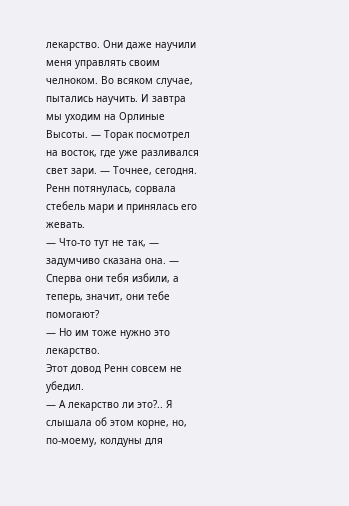лекарство. Они даже научили меня управлять своим челноком. Во всяком случае, пытались научить. И завтра мы уходим на Орлиные Высоты. — Торак посмотрел на восток, где уже разливался свет зари. — Точнее, сегодня.
Ренн потянулась, сорвала стебель мари и принялась его жевать.
— Что-то тут не так, — задумчиво сказана она. — Сперва они тебя избили, а теперь, значит, они тебе помогают?
— Но им тоже нужно это лекарство.
Этот довод Ренн совсем не убедил.
— А лекарство ли это?.. Я слышала об этом корне, но, по-моему, колдуны для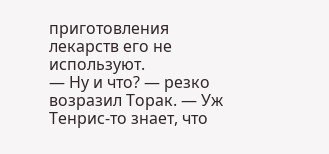приготовления лекарств его не используют.
— Ну и что? — резко возразил Торак. — Уж Тенрис-то знает, что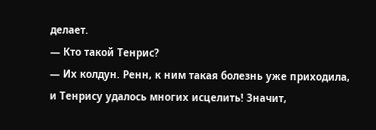делает.
— Кто такой Тенрис?
— Их колдун. Ренн, к ним такая болезнь уже приходила, и Тенрису удалось многих исцелить! Значит,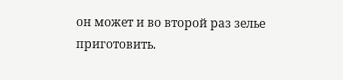он может и во второй раз зелье приготовить.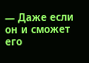— Даже если он и сможет его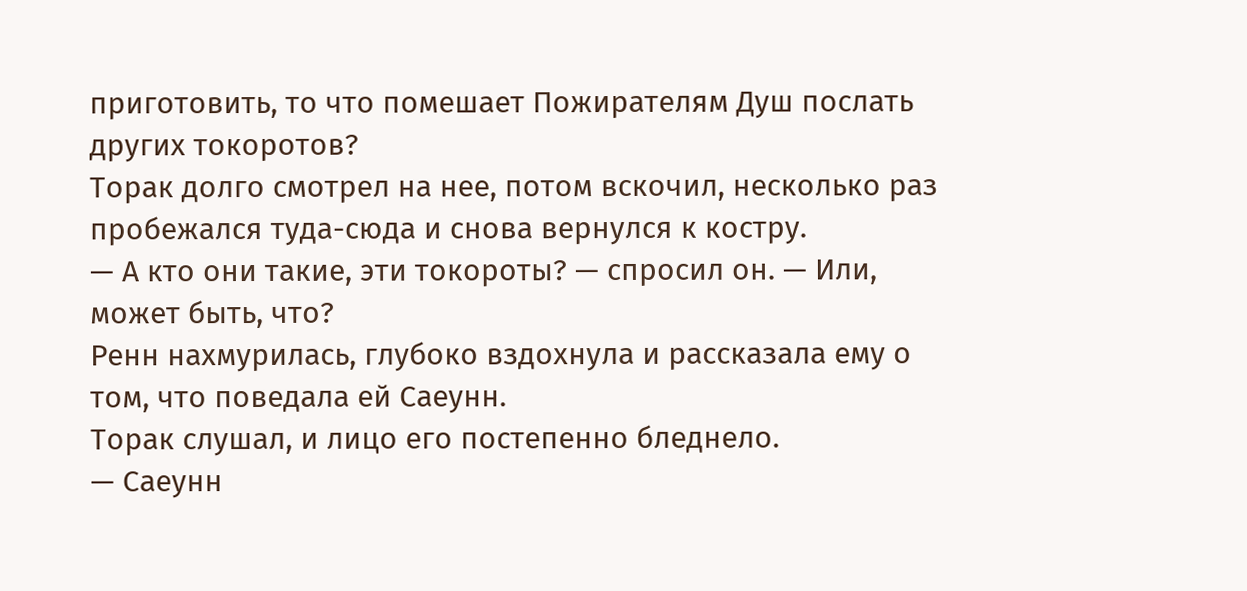приготовить, то что помешает Пожирателям Душ послать других токоротов?
Торак долго смотрел на нее, потом вскочил, несколько раз пробежался туда-сюда и снова вернулся к костру.
— А кто они такие, эти токороты? — спросил он. — Или, может быть, что?
Ренн нахмурилась, глубоко вздохнула и рассказала ему о том, что поведала ей Саеунн.
Торак слушал, и лицо его постепенно бледнело.
— Саеунн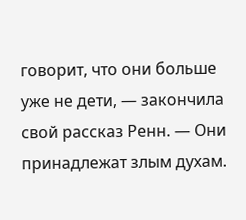говорит, что они больше уже не дети, — закончила свой рассказ Ренн. — Они принадлежат злым духам.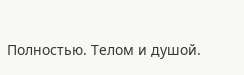Полностью. Телом и душой.